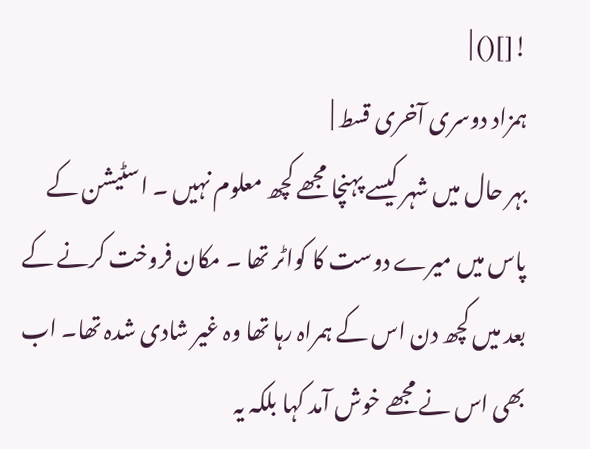![]() |
ہمزاد دوسری آخری قسط |
بہر حال میں شہر کیسے پہنچا مجھے کچھ معلوم نہیں ۔ اسٹیشن کے پاس میں میرے دوست کا کواٹر تھا ۔ مکان فروخت کرنے کے بعد میں کچھ دن اس کے ہمراہ رہا تھا وہ غیر شادی شدہ تھا۔ اب بھی اس نے مجھے خوش آمد کہا بلکہ یہ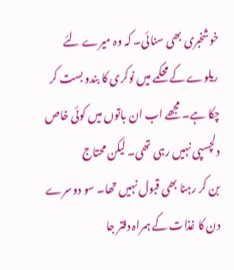خوشخبری بھی سنائی۔ کہ وہ میرے لئے ریلوے کے محکمے میں نوکری کا بندو بست کر چکا ہے۔ مجھے اب ان باتوں میں کوئی خاص دلچسپی نہیں رہی تھی۔ لیکن محتاج
بن کر رہنا بھی قبول نہیں تھا۔ سو دوسرے دن کا غذات کے ہمراہ دفتر جا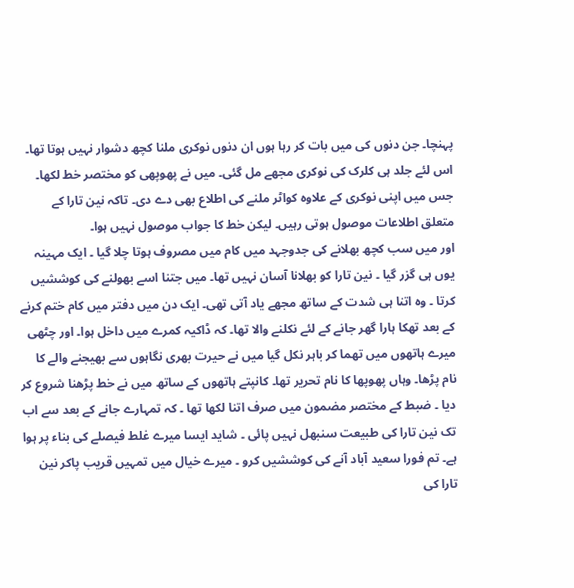پہنچا۔ جن دنوں کی میں بات کر رہا ہوں ان دنوں نوکری ملنا کچھ دشوار نہیں ہوتا تھا۔ اس لئے جلد ہی کلرک کی نوکری مجھے مل گئی۔ میں نے پھوپھی کو مختصر خط لکھا۔ جس میں اپنی نوکری کے علاوہ کواٹر ملنے کی اطلاع بھی دے دی۔ تاکہ نین تارا کے متعلق اطلاعات موصول ہوتی رہیں۔ لیکن خط کا جواب موصول نہیں ہوا۔
اور میں سب کچھ بھلانے کی جدوجہد میں کام میں مصروف ہوتا چلا گیا ۔ ایک مہینہ یوں ہی گزر گیا ۔ نین تارا کو بھلانا آسان نہیں تھا۔ میں جتنا اسے بھولنے کی کوششیں کرتا ۔ وہ اتنا ہی شدت کے ساتھ مجھے یاد آتی تھی۔ ایک دن میں دفتر میں کام ختم کرنے کے بعد تھکا ہارا گھر جانے کے لئے نکلنے والا تھا۔ کہ ڈاکیہ کمرے میں داخل ہوا۔ اور چٹھی میرے ہاتھوں میں تھما کر باہر نکل گیا میں نے حیرت بھری نگاہوں سے بھیجنے والے کا نام پڑھا۔ وہاں پھوپھا کا نام تحریر تھا۔ کانپتے ہاتھوں کے ساتھ میں نے خط پڑھنا شروع کر دیا ۔ ضبط کے مختصر مضمون میں صرف اتنا لکھا تھا ۔ کہ تمہارے جانے کے بعد سے اب تک نین تارا کی طبیعت سنبھل نہیں پائی ۔ شاید ایسا میرے غلط فیصلے کی بناء پر ہوا ہے۔ تم فورا سعید آباد آنے کی کوششیں کرو ۔ میرے خیال میں تمہیں قریب پاکر نین تارا کی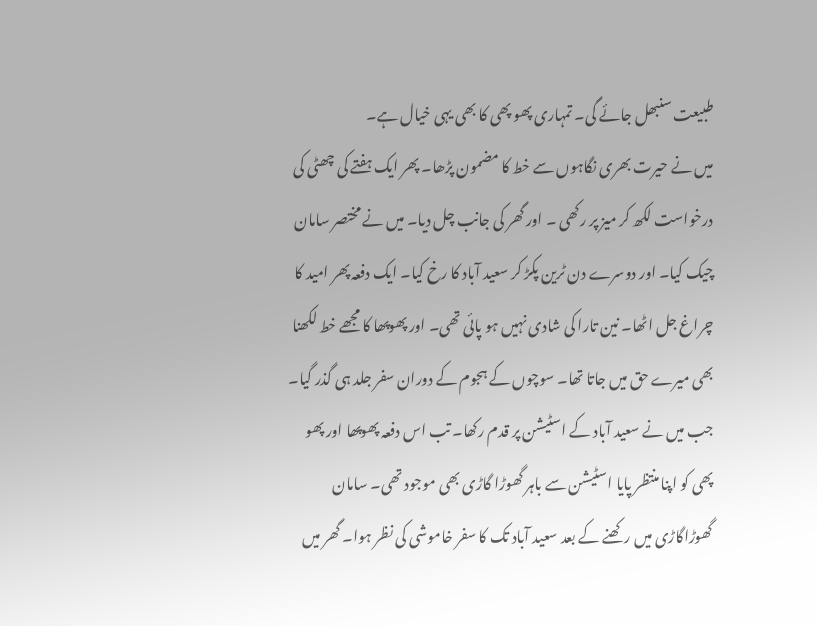طبیعت سنبھل جائے گی۔ تمہاری پھو پھی کا بھی یہی خیال ہے۔
میں نے حیرت بھری نگاہوں سے خط کا مضمون پڑھا۔ پھر ایک ہفتے کی چھٹی کی درخواست لکھ کر میز پر رکھی ۔ اور گھر کی جانب چل دیا۔ میں نے مختصر سامان چیک کیا۔ اور دوسرے دن ٹرین پکڑ کر سعید آباد کا رخ کیا۔ ایک دفعہ پھر امید کا چراغ جل اٹھا۔ نین تارا کی شادی نہیں ہو پائی تھی۔ اور پھوپھا کا مجھے خط لکھنا بھی میرے حق میں جاتا تھا۔ سوچوں کے ہجوم کے دوران سفر جلد ہی گذر گیا۔ جب میں نے سعید آباد کے اسٹیشن پر قدم رکھا۔ تب اس دفعہ پھوپھا اور پھو پھی کو اپنا منتظر پایا اسٹیشن سے باہر گھوڑا گاڑی بھی موجود تھی۔ سامان گھوڑاگاڑی میں رکھنے کے بعد سعید آباد تک کا سفر خاموشی کی نظر ہوا۔ گھر میں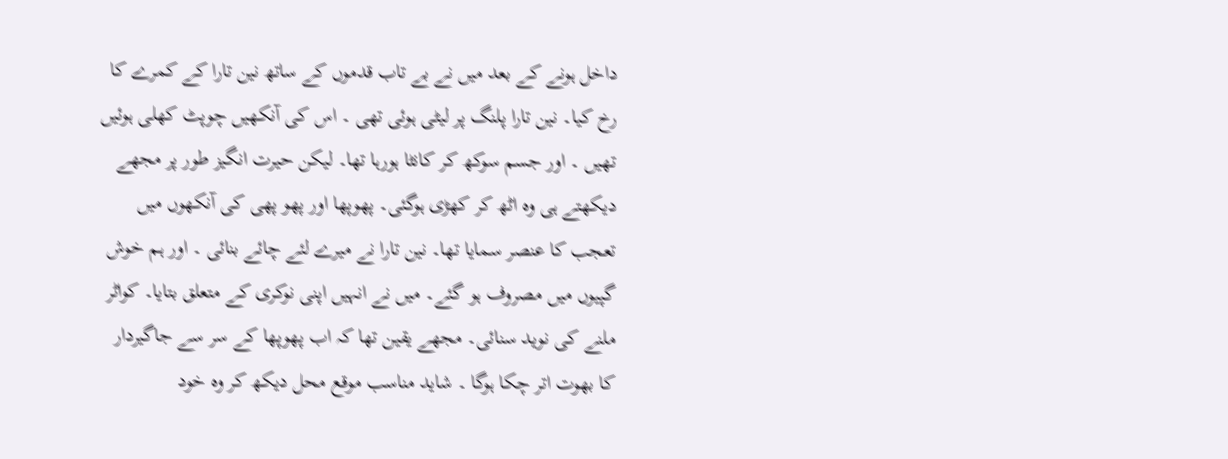داخل ہونے کے بعد میں نے بے تاب قدموں کے ساتھ نین تارا کے کمرے کا رخ کیا۔ نین تارا پلنگ پر لیٹی ہوئی تھی ۔ اس کی آنکھیں چوپٹ کھلی ہوئیں تھیں ۔ اور جسم سوکھ کر کانٹا ہورہا تھا۔ لیکن حیرت انگیز طور پر مجھے دیکھتے ہی وہ اٹھ کر کھڑی ہوگئی۔ پھوپھا اور پھو پھی کی آنکھوں میں تعجب کا عنصر سمایا تھا۔ نین تارا نے میرے لئے چائے بنائی ۔ اور ہم خوش گپیوں میں مصروف ہو گئے۔ میں نے انہیں اپنی نوکری کے متعلق بتایا۔ کواٹر ملنے کی نوید سنائی۔ مجھے یقین تھا کہ اب پھوپھا کے سر سے جاگیردار کا بھوت اتر چکا ہوگا ۔ شاید مناسب موقع محل دیکھ کر وہ خود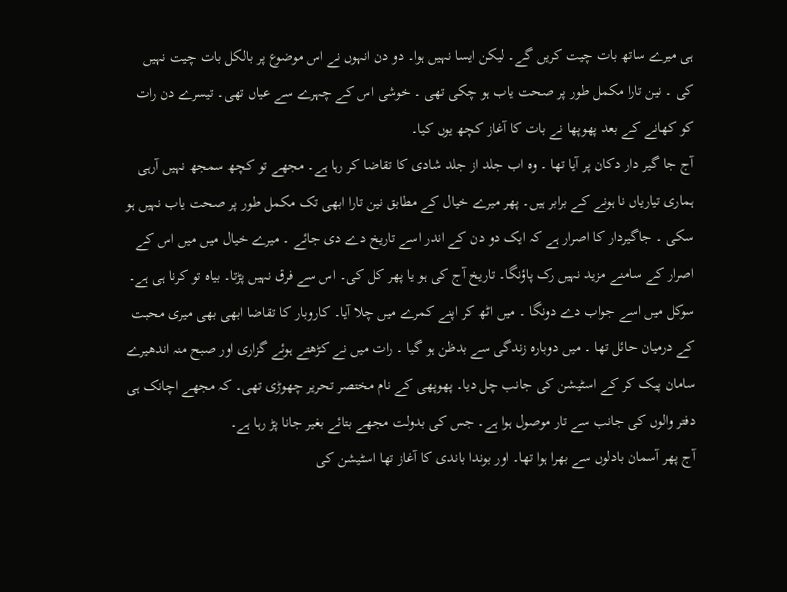ہی میرے ساتھ بات چیت کریں گے۔ لیکن ایسا نہیں ہوا۔ دو دن انہوں نے اس موضوع پر بالکل بات چیت نہیں کی ۔ نین تارا مکمل طور پر صحت یاب ہو چکی تھی ۔ خوشی اس کے چہرے سے عیاں تھی۔ تیسرے دن رات کو کھانے کے بعد پھوپھا نے بات کا آغاز کچھ یوں کیا۔
آج جا گیر دار دکان پر آیا تھا ۔ وہ اب جلد از جلد شادی کا تقاضا کر رہا ہے۔ مجھے تو کچھ سمجھ نہیں آرہی ہماری تیاریاں نا ہونے کے برابر ہیں۔ پھر میرے خیال کے مطابق نین تارا ابھی تک مکمل طور پر صحت یاب نہیں ہو سکی ۔ جاگیردار کا اصرار ہے کہ ایک دو دن کے اندر اسے تاریخ دے دی جائے ۔ میرے خیال میں میں اس کے اصرار کے سامنے مزید نہیں رک پاؤنگا۔ تاریخ آج کی ہو یا پھر کل کی۔ اس سے فرق نہیں پڑتا۔ بیاہ تو کرنا ہی ہے۔ سوکل میں اسے جواب دے دونگا ۔ میں اٹھ کر اپنے کمرے میں چلا آیا۔ کاروبار کا تقاضا ابھی بھی میری محبت کے درمیان حائل تھا ۔ میں دوبارہ زندگی سے بدظن ہو گیا ۔ رات میں نے کڑھتے ہوئے گزاری اور صبح منہ اندھیرے سامان پیک کر کے اسٹیشن کی جانب چل دیا۔ پھوپھی کے نام مختصر تحریر چھوڑی تھی۔ کہ مجھے اچانک ہی دفتر والوں کی جانب سے تار موصول ہوا ہے۔ جس کی بدولت مجھے بتائے بغیر جانا پڑ رہا ہے۔
آج پھر آسمان بادلوں سے بھرا ہوا تھا۔ اور بوندا باندی کا آغاز تھا اسٹیشن کی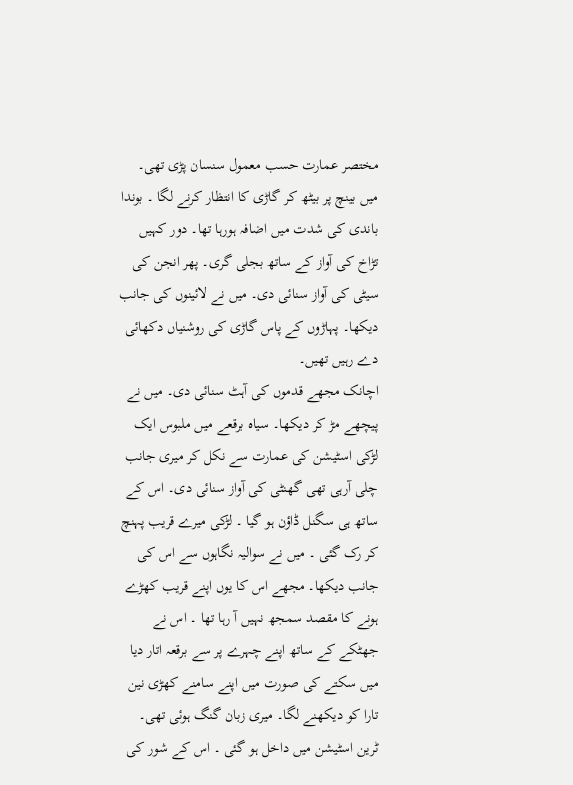مختصر عمارت حسب معمول سنسان پڑی تھی۔ میں بینچ پر بیٹھ کر گاڑی کا انتظار کرنے لگا ۔ بوندا باندی کی شدت میں اضافہ ہورہا تھا۔ دور کہیں تڑاخ کی آواز کے ساتھ بجلی گری۔ پھر انجن کی سیٹی کی آواز سنائی دی۔ میں نے لائینوں کی جانب دیکھا۔ پہاڑوں کے پاس گاڑی کی روشنیاں دکھائی دے رہیں تھیں۔
اچانک مجھے قدموں کی آہٹ سنائی دی۔ میں نے پیچھے مڑ کر دیکھا۔ سیاہ برقعے میں ملبوس ایک لڑکی اسٹیشن کی عمارت سے نکل کر میری جانب چلی آرہی تھی گھنٹی کی آواز سنائی دی۔ اس کے ساتھ ہی سگنل ڈاؤن ہو گیا ۔ لڑکی میرے قریب پہنچ کر رک گئی ۔ میں نے سوالیہ نگاہوں سے اس کی جانب دیکھا۔ مجھے اس کا یوں اپنے قریب کھڑے ہونے کا مقصد سمجھ نہیں آ رہا تھا ۔ اس نے جھٹکے کے ساتھ اپنے چہرے پر سے برقعہ اتار دیا میں سکتے کی صورت میں اپنے سامنے کھڑی نین تارا کو دیکھنے لگا۔ میری زبان گنگ ہوئی تھی۔ ٹرین اسٹیشن میں داخل ہو گئی ۔ اس کے شور کی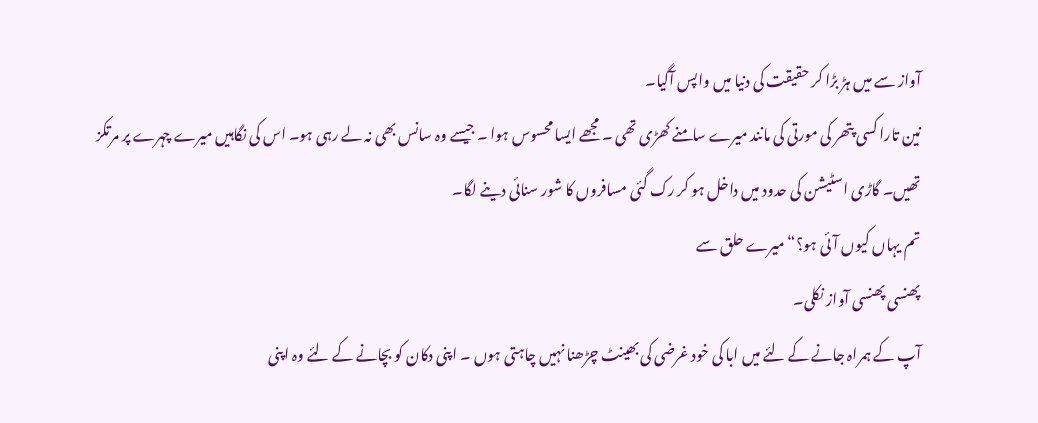آواز سے میں ہڑ بڑا کر حقیقت کی دنیا میں واپس آگیا۔
نین تارا کسی پتھر کی مورتی کی مانند میرے سامنے کھڑی تھی ۔ مجھے ایسا محسوس ہوا ۔ جیسے وہ سانس بھی نہ لے رہی ہو۔ اس کی نگاہیں میرے چہرے پر مرتکز تھیں۔ گاڑی اسٹیشن کی حدود میں داخل ہو کر رک گئی مسافروں کا شور سنائی دینے لگا۔
تم یہاں کیوں آئی ہو؟“ میرے حلق سے
پھنسی پھنسی آواز نکلی۔
آپ کے ہمراہ جانے کے لئے میں ابا کی خود غرضی کی بھینٹ چڑھنا نہیں چاہتی ہوں ۔ اپنی دکان کو بچانے کے لئے وہ اپنی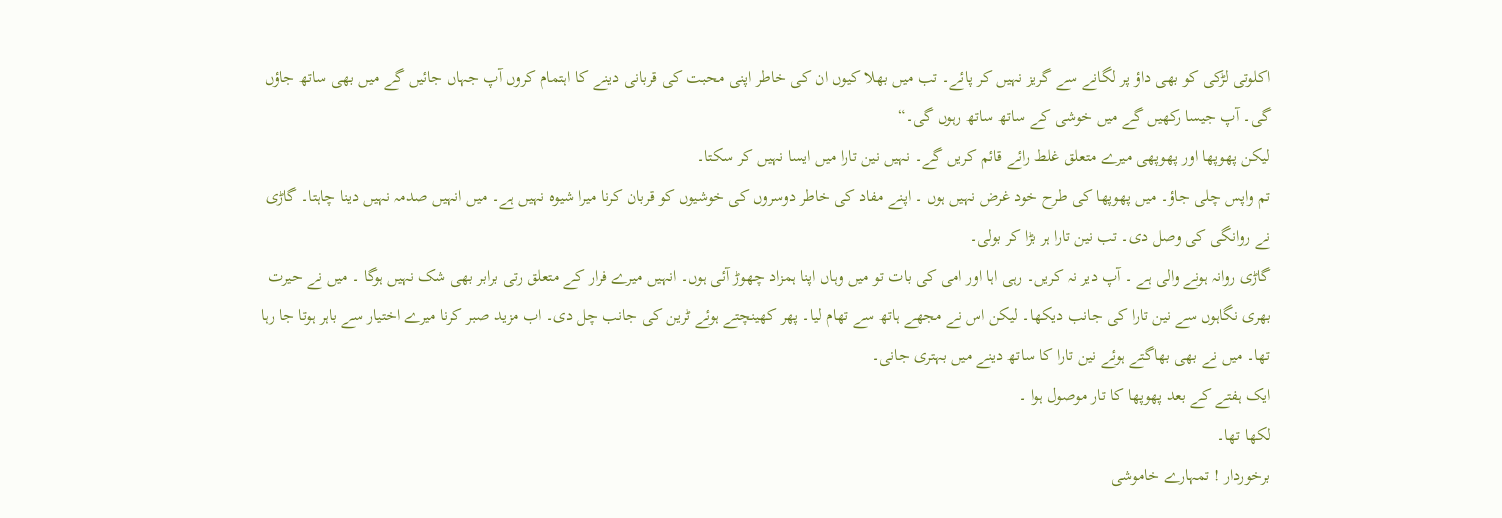اکلوتی لڑکی کو بھی داؤ پر لگانے سے گریز نہیں کر پائے۔ تب میں بھلا کیوں ان کی خاطر اپنی محبت کی قربانی دینے کا اہتمام کروں آپ جہاں جائیں گے میں بھی ساتھ جاؤں گی۔ آپ جیسا رکھیں گے میں خوشی کے ساتھ ساتھ رہوں گی۔“
لیکن پھوپھا اور پھوپھی میرے متعلق غلط رائے قائم کریں گے۔ نہیں نین تارا میں ایسا نہیں کر سکتا۔
تم واپس چلی جاؤ۔ میں پھوپھا کی طرح خود غرض نہیں ہوں ۔ اپنے مفاد کی خاطر دوسروں کی خوشیوں کو قربان کرنا میرا شیوہ نہیں ہے۔ میں انہیں صدمہ نہیں دینا چاہتا۔ گاڑی نے روانگی کی وصل دی۔ تب نین تارا ہر بڑا کر بولی۔
گاڑی روانہ ہونے والی ہے ۔ آپ دیر نہ کریں۔ رہی اہا اور امی کی بات تو میں وہاں اپنا ہمزاد چھوڑ آئی ہوں۔ انہیں میرے فرار کے متعلق رتی برابر بھی شک نہیں ہوگا ۔ میں نے حیرت بھری نگاہوں سے نین تارا کی جانب دیکھا۔ لیکن اس نے مجھے ہاتھ سے تھام لیا۔ پھر کھینچتے ہوئے ٹرین کی جانب چل دی۔ اب مزید صبر کرنا میرے اختیار سے باہر ہوتا جا رہا تھا۔ میں نے بھی بھاگتے ہوئے نین تارا کا ساتھ دینے میں بہتری جانی۔
ایک ہفتے کے بعد پھوپھا کا تار موصول ہوا ۔
لکھا تھا۔
برخوردار ! تمہارے خاموشی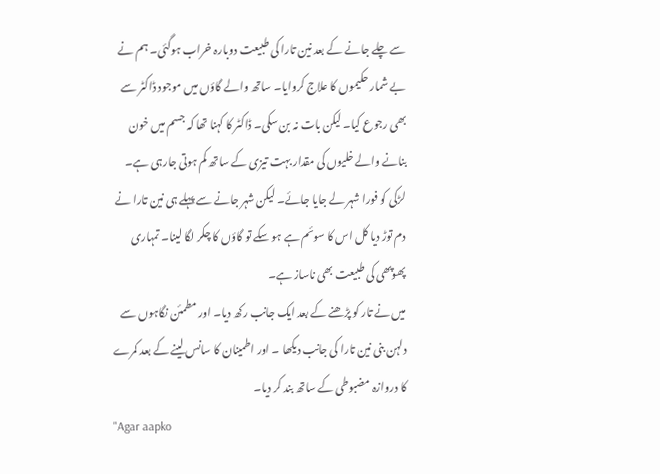سے چلے جانے کے بعد نین تارا کی طبیعت دوبارہ خراب ہوگئی۔ ہم نے بے شمار حکیموں کا علاج کروایا۔ ساتھ والے گاؤں میں موجود ڈاکٹر سے بھی رجوع کیا۔ لیکن بات نہ بن سکی۔ ڈاکٹر کا کہنا تھا کہ جسم میں خون بنانے والے خلیوں کی مقدار بہت تیزی کے ساتھ کم ہوتی جارہی ہے۔ لڑکی کو فورا شہر لے جایا جائے۔ لیکن شہر جانے سے پہلے ہی نین تارا نے دم توڑ دیا کل اس کا سوئم ہے ہو سکے تو گاؤں کا چکر لگا لینا۔ تمہاری پھوپھی کی طبیعت بھی ناساز ہے۔
میں نے تار کو پڑھنے کے بعد ایک جانب رکھ دیا۔ اور مطمئن نگاہوں سے دلہن بنی نین تارا کی جانب دیکھا ۔ اور اطمینان کا سانس لینے کے بعد کمرے کا دروازہ مضبوطی کے ساتھ بند کر دیا۔
"Agar aapko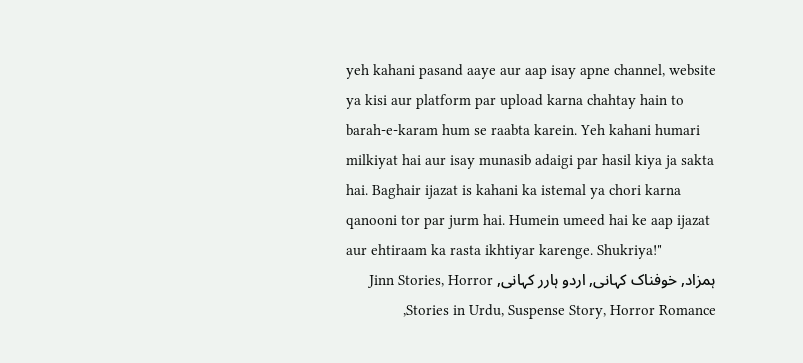yeh kahani pasand aaye aur aap isay apne channel, website ya kisi aur platform par upload karna chahtay hain to barah-e-karam hum se raabta karein. Yeh kahani humari milkiyat hai aur isay munasib adaigi par hasil kiya ja sakta hai. Baghair ijazat is kahani ka istemal ya chori karna qanooni tor par jurm hai. Humein umeed hai ke aap ijazat aur ehtiraam ka rasta ikhtiyar karenge. Shukriya!"
ہمزاد, خوفناک کہانی, اردو ہارر کہانی, Jinn Stories, Horror Stories in Urdu, Suspense Story, Horror Romance,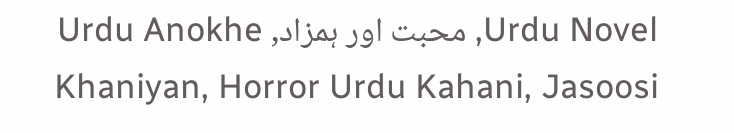Urdu Novel, محبت اور ہمزاد, Urdu Anokhe Khaniyan, Horror Urdu Kahani, Jasoosi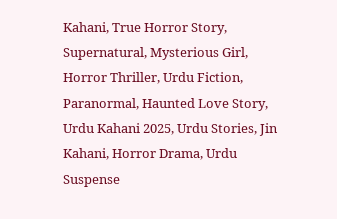Kahani, True Horror Story, Supernatural, Mysterious Girl, Horror Thriller, Urdu Fiction, Paranormal, Haunted Love Story, Urdu Kahani 2025, Urdu Stories, Jin Kahani, Horror Drama, Urdu Suspense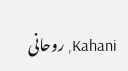Kahani, روحانی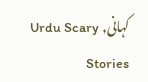کہانی, Urdu Scary Stories